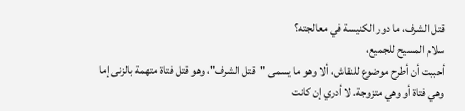قتل الشرف، ما دور الكنيسة في معالجته؟
سلام المسيح للجميع،
أحببت أن أطرح موضوع للنقاش، ألا وهو ما يسمى "قتل الشرف"، وهو قتل فتاة متهمة بالزنى إما وهي فتاة أو وهي متزوجة. لا أدري إن كانت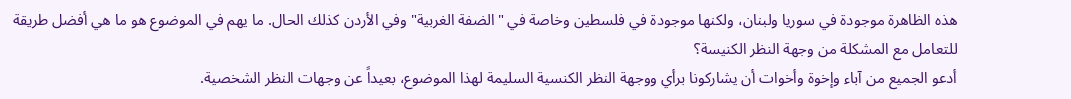هذه الظاهرة موجودة في سوريا ولبنان، ولكنها موجودة في فلسطين وخاصة في "الضفة الغربية" وفي الأردن كذلك الحال. ما يهم في الموضوع هو ما هي أفضل طريقة للتعامل مع المشكلة من وجهة النظر الكنيسة؟
أدعو الجميع من آباء وإخوة وأخوات أن يشاركونا برأي ووجهة النظر الكنسية السليمة لهذا الموضوع، بعيداً عن وجهات النظر الشخصية.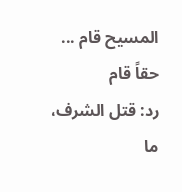المسيح قام ... حقاً قام
رد: قتل الشرف، ما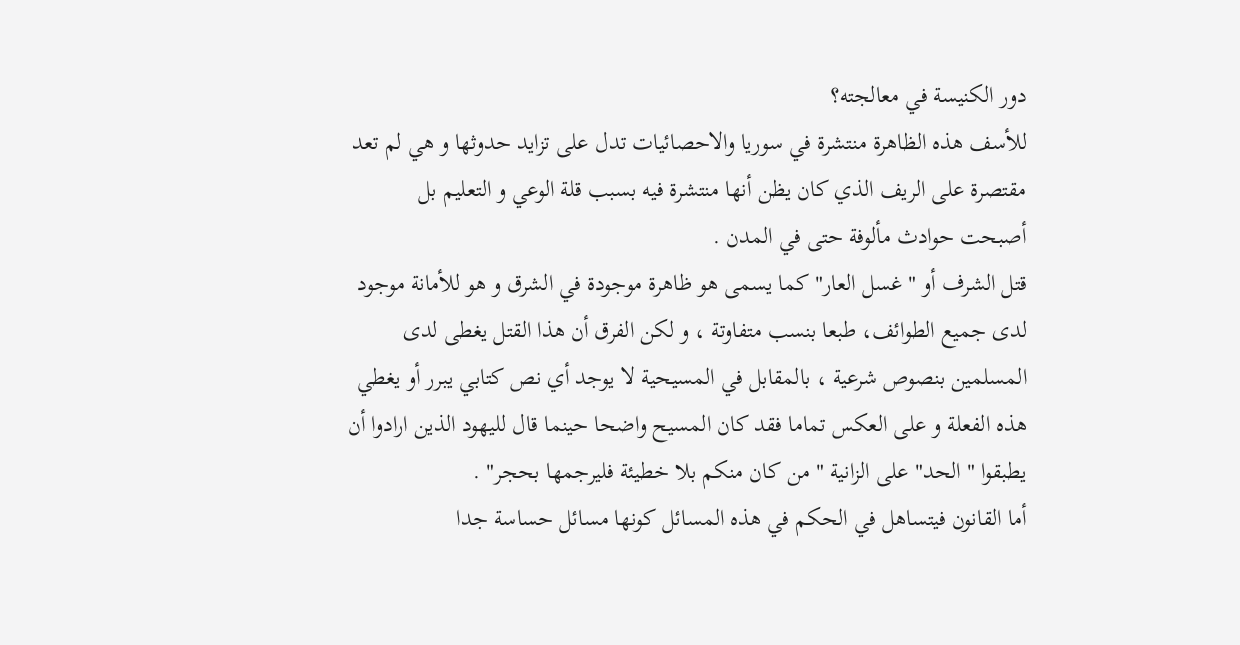دور الكنيسة في معالجته؟
للأسف هذه الظاهرة منتشرة في سوريا والاحصائيات تدل على تزايد حدوثها و هي لم تعد مقتصرة على الريف الذي كان يظن أنها منتشرة فيه بسبب قلة الوعي و التعليم بل أصبحت حوادث مألوفة حتى في المدن .
قتل الشرف أو " غسل العار" كما يسمى هو ظاهرة موجودة في الشرق و هو للأمانة موجود لدى جميع الطوائف، طبعا بنسب متفاوتة ، و لكن الفرق أن هذا القتل يغطى لدى المسلمين بنصوص شرعية ، بالمقابل في المسيحية لا يوجد أي نص كتابي يبرر أو يغطي هذه الفعلة و على العكس تماما فقد كان المسيح واضحا حينما قال لليهود الذين ارادوا أن يطبقوا " الحد" على الزانية " من كان منكم بلا خطيئة فليرجمها بحجر" .
أما القانون فيتساهل في الحكم في هذه المسائل كونها مسائل حساسة جدا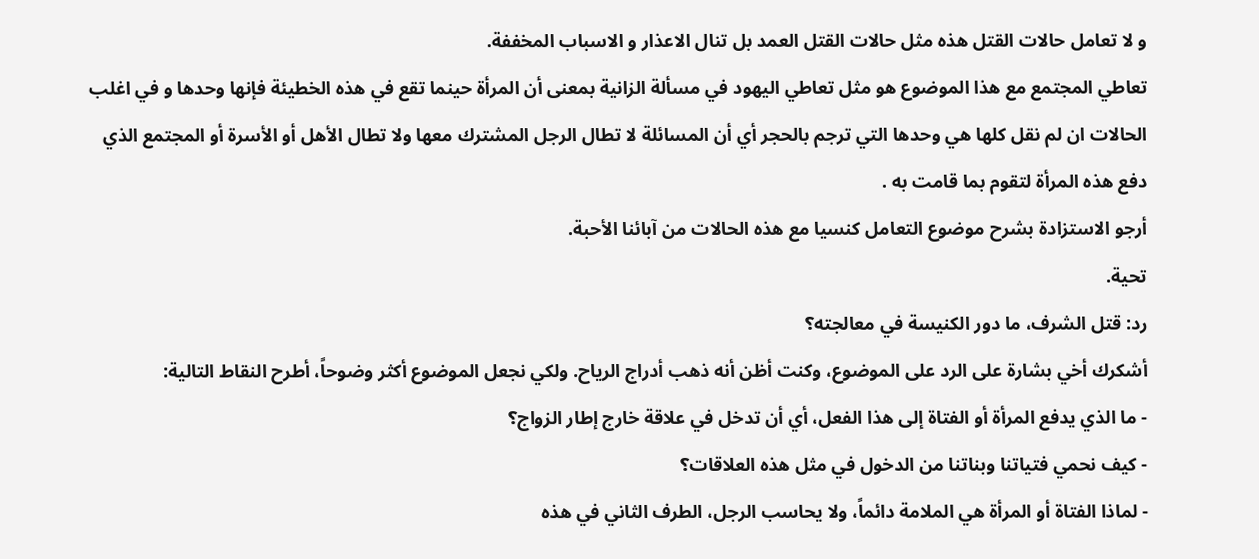و لا تعامل حالات القتل هذه مثل حالات القتل العمد بل تنال الاعذار و الاسباب المخففة.
تعاطي المجتمع مع هذا الموضوع هو مثل تعاطي اليهود في مسألة الزانية بمعنى أن المرأة حينما تقع في هذه الخطيئة فإنها وحدها و في اغلب الحالات ان لم نقل كلها هي وحدها التي ترجم بالحجر أي أن المسائلة لا تطال الرجل المشترك معها ولا تطال الأهل أو الأسرة أو المجتمع الذي دفع هذه المرأة لتقوم بما قامت به .
أرجو الاستزادة بشرح موضوع التعامل كنسيا مع هذه الحالات من آبائنا الأحبة.
تحية.
رد: قتل الشرف، ما دور الكنيسة في معالجته؟
أشكرك أخي بشارة على الرد على الموضوع، وكنت أظن أنه ذهب أدراج الرياح. ولكي نجعل الموضوع أكثر وضوحاً، أطرح النقاط التالية:
- ما الذي يدفع المرأة أو الفتاة إلى هذا الفعل، أي أن تدخل في علاقة خارج إطار الزواج؟
- كيف نحمي فتياتنا وبناتنا من الدخول في مثل هذه العلاقات؟
- لماذا الفتاة أو المرأة هي الملامة دائماً، ولا يحاسب الرجل، الطرف الثاني في هذه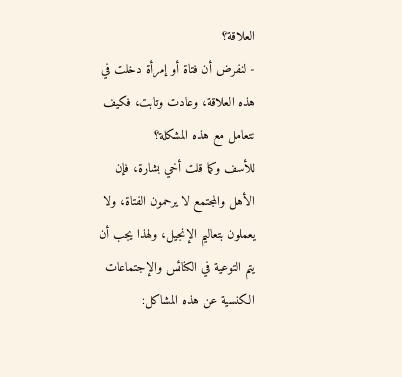العلاقة؟
- لنفرض أن فتاة أو إمرأة دخلت في هذه العلاقة، وعادت وتابت، فكيف نتعامل مع هذه المشكلة؟
للأسف وكما قلت أخي بشارة، فإن الأهل والمجتمع لا يرحمون الفتاة، ولا يعملون بتعاليم الإنجيل، ولهذا يجب أن يتم التوعية في الكنائس والإجتماعات الكنسية عن هذه المشاكل: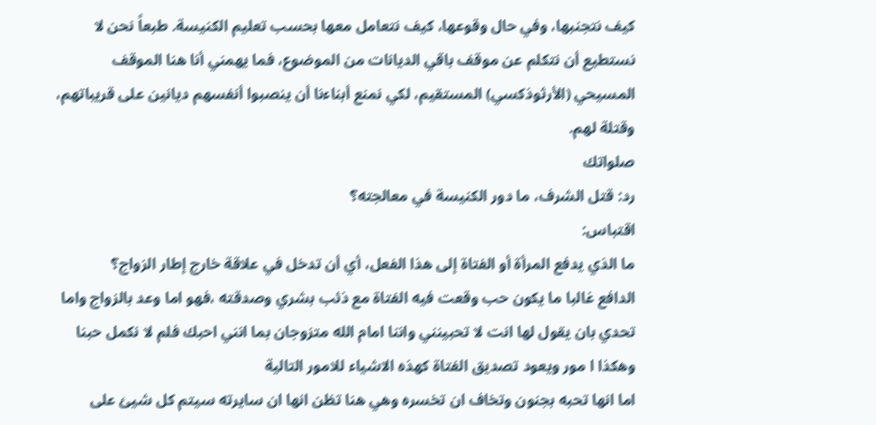كيف نتجنبها، وفي حال وقوعها، كيف نتعامل معها بحسب تعليم الكنيسة. طبعاً نحن لا نستطيع أن نتكلم عن موقف باقي الديانات من الموضوع، فما يهمني أنا هنا الموقف المسيحي (الأرثوذكسي) المستقيم، لكي نمنع أبناءنا أن ينصبوا أنفسهم ديانين على قريباتهم، وقتلة لهم.
صلواتك
رد: قتل الشرف، ما دور الكنيسة في معالجته؟
اقتباس:
ما الذي يدفع المرأة أو الفتاة إلى هذا الفعل، أي أن تدخل في علاقة خارج إطار الزواج؟
الدافع غالبا ما يكون حب وقعت فيه الفتاة مع ذئب بشري وصدقته ،فهو اما وعد بالزواج واما تحدي بان يقول لها انت لا تحبينني واننا امام الله متزوجان بما انني احبك فلم لا نكمل حبنا وهكذا ا مور ويعود تصديق الفتاة كهذه الاشياء للامور التالية
اما انها تحبه بجنون وتخاف ان تخسره وهي هنا تظن انها ان سايرته سيتم كل شيئ على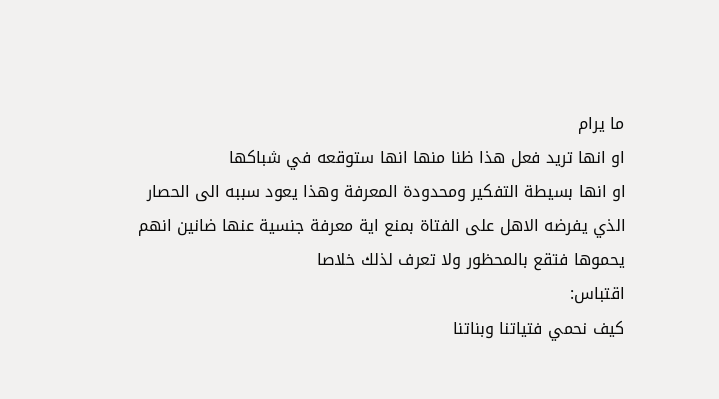ما يرام
او انها تريد فعل هذا ظنا منها انها ستوقعه في شباكها
او انها بسيطة التفكير ومحدودة المعرفة وهذا يعود سببه الى الحصار الذي يفرضه الاهل على الفتاة بمنع اية معرفة جنسية عنها ضانين انهم يحموها فتقع بالمحظور ولا تعرف لذلك خلاصا
اقتباس:
كيف نحمي فتياتنا وبناتنا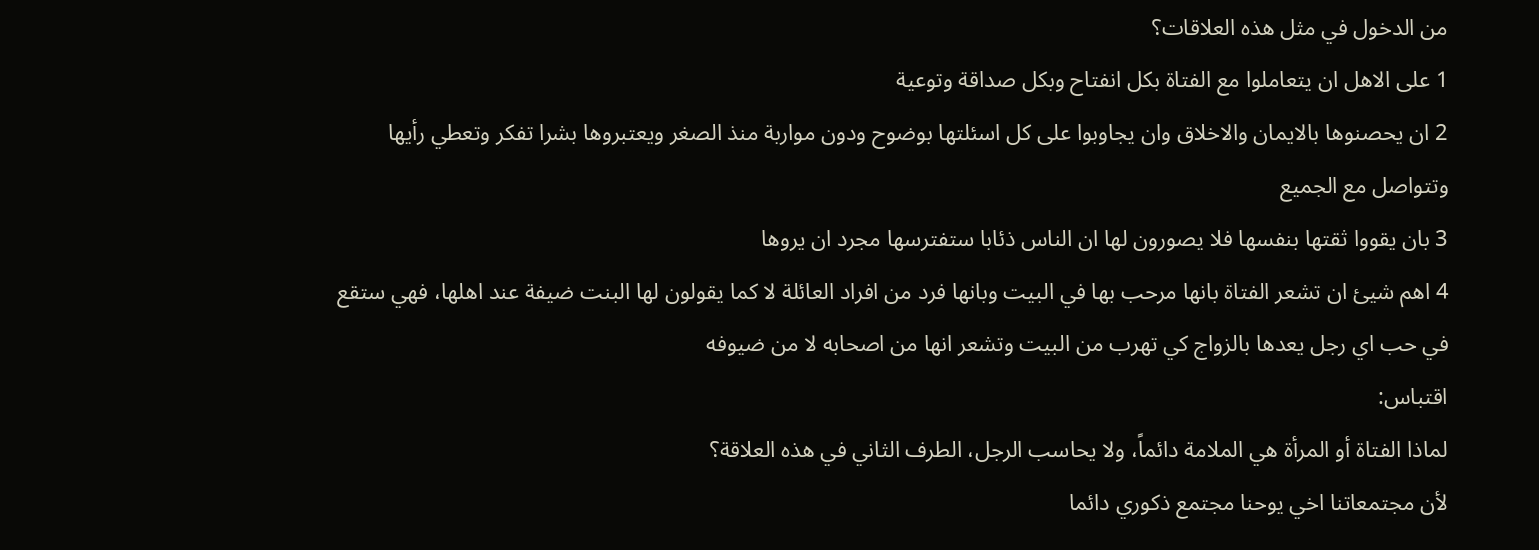من الدخول في مثل هذه العلاقات؟
1 على الاهل ان يتعاملوا مع الفتاة بكل انفتاح وبكل صداقة وتوعية
2 ان يحصنوها بالايمان والاخلاق وان يجاوبوا على كل اسئلتها بوضوح ودون مواربة منذ الصغر ويعتبروها بشرا تفكر وتعطي رأيها وتتواصل مع الجميع
3 بان يقووا ثقتها بنفسها فلا يصورون لها ان الناس ذئابا ستفترسها مجرد ان يروها
4 اهم شيئ ان تشعر الفتاة بانها مرحب بها في البيت وبانها فرد من افراد العائلة لا كما يقولون لها البنت ضيفة عند اهلها، فهي ستقع في حب اي رجل يعدها بالزواج كي تهرب من البيت وتشعر انها من اصحابه لا من ضيوفه
اقتباس:
لماذا الفتاة أو المرأة هي الملامة دائماً، ولا يحاسب الرجل، الطرف الثاني في هذه العلاقة؟
لأن مجتمعاتنا اخي يوحنا مجتمع ذكوري دائما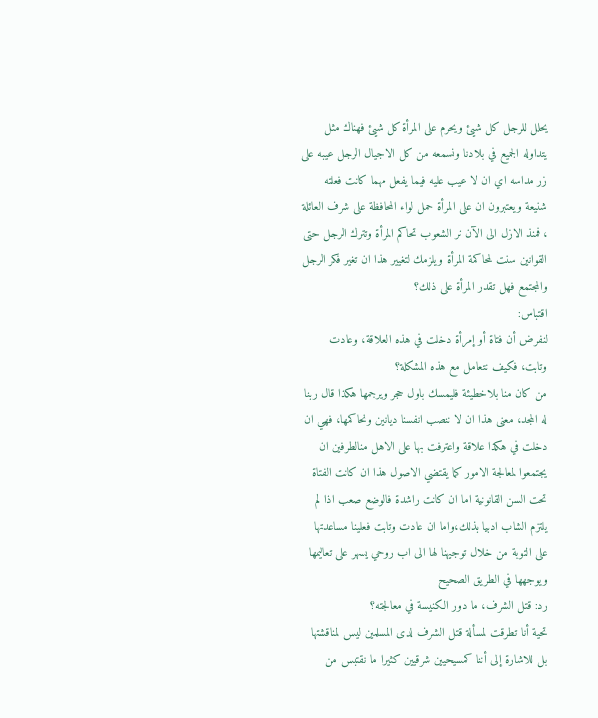يحلل للرجل كل شيئ ويحرم على المرأة كل شيئ فهناك مثل يتداوله الجميع في بلادنا ونسمعه من كل الاجيال الرجل عيبه على زر مداسه اي ان لا عيب عليه فيما يفعل مهما كانت فعلته شنيعة ويعتبرون ان على المرأة حمل لواء المحافظة على شرف العائلة ، فمنذ الازل الى الآن نر الشعوب تحاكم المرأة وتترك الرجل حتى القوانين سنت لمحاكمة المرأة ويلزمك لتغيير هذا ان تغير فكر الرجل والمجتمع فهل تقدر المرأة على ذلك؟
اقتباس:
لنفرض أن فتاة أو إمرأة دخلت في هذه العلاقة، وعادت وتابت، فكيف نتعامل مع هذه المشكلة؟
من كان منا بلاخطيئة فليمسك باول حجر ويرجمها هكذا قال ربنا له المجد، معنى هذا ان لا ننصب انفسنا ديانين ونحاكمها، فهي ان دخلت في هكذا علاقة واعترفت بها على الاهل منالطرفين ان يجتمعوا لمعالجة الامور كما يقتضي الاصول هذا ان كانت الفتاة تحت السن القانونية اما ان كانت راشدة فالوضع صعب اذا لم يلتزم الشاب ادبيا بذلك،واما ان عادت وتابت فعلينا مساعدتها على التوبة من خلال توجيهنا لها الى اب روحي يسهر على تعاليمها ويوجهها في الطريق الصحيح
رد: قتل الشرف، ما دور الكنيسة في معالجته؟
تحية أنا تطرقت لمسألة قتل الشرف لدى المسلمين ليس لمناقشتها بل للاشارة إلى أننا كمسيحيين شرقيين كثيرا ما نقتبس من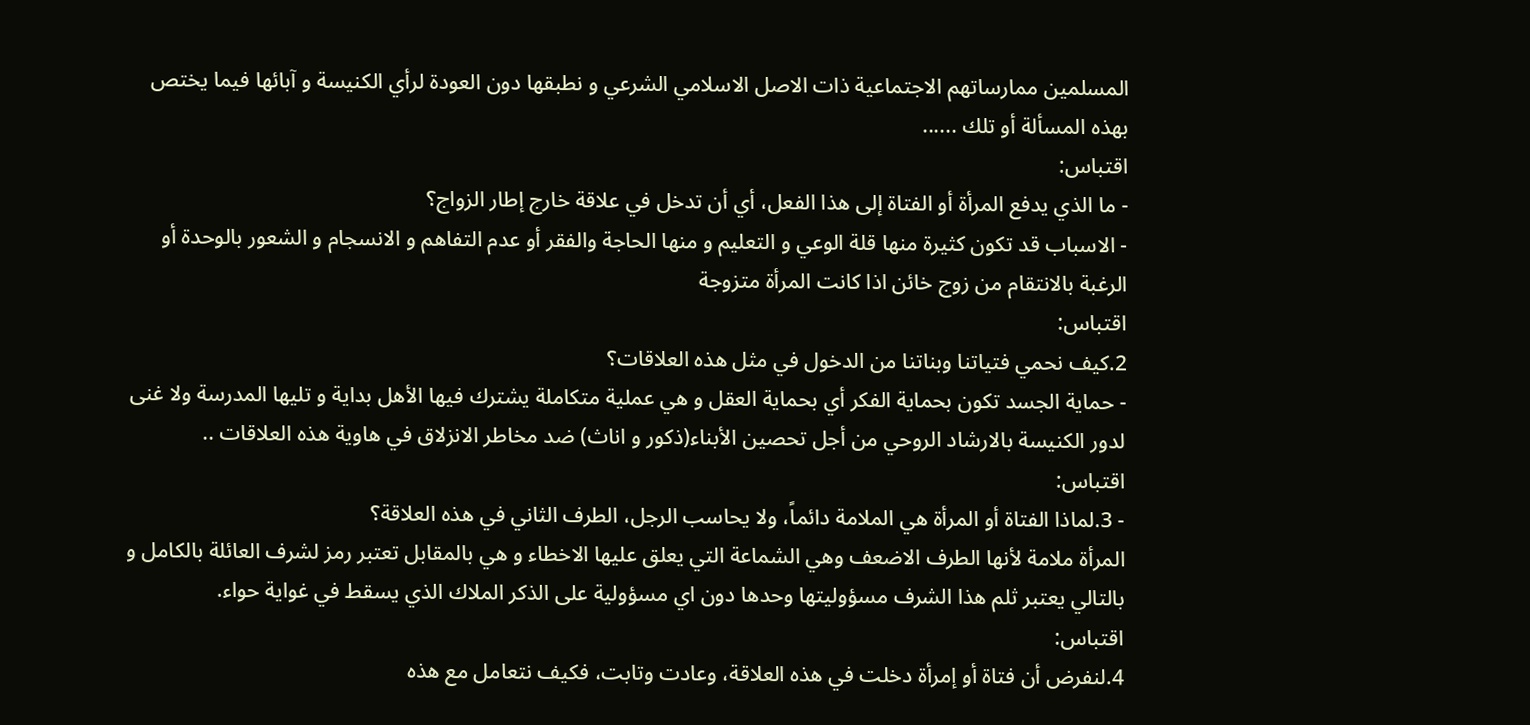المسلمين ممارساتهم الاجتماعية ذات الاصل الاسلامي الشرعي و نطبقها دون العودة لرأي الكنيسة و آبائها فيما يختص بهذه المسألة أو تلك ......
اقتباس:
- ما الذي يدفع المرأة أو الفتاة إلى هذا الفعل، أي أن تدخل في علاقة خارج إطار الزواج؟
- الاسباب قد تكون كثيرة منها قلة الوعي و التعليم و منها الحاجة والفقر أو عدم التفاهم و الانسجام و الشعور بالوحدة أو الرغبة بالانتقام من زوج خائن اذا كانت المرأة متزوجة
اقتباس:
2.كيف نحمي فتياتنا وبناتنا من الدخول في مثل هذه العلاقات؟
- حماية الجسد تكون بحماية الفكر أي بحماية العقل و هي عملية متكاملة يشترك فيها الأهل بداية و تليها المدرسة ولا غنى لدور الكنيسة بالارشاد الروحي من أجل تحصين الأبناء(ذكور و اناث) ضد مخاطر الانزلاق في هاوية هذه العلاقات ..
اقتباس:
- 3.لماذا الفتاة أو المرأة هي الملامة دائماً، ولا يحاسب الرجل، الطرف الثاني في هذه العلاقة؟
المرأة ملامة لأنها الطرف الاضعف وهي الشماعة التي يعلق عليها الاخطاء و هي بالمقابل تعتبر رمز لشرف العائلة بالكامل و بالتالي يعتبر ثلم هذا الشرف مسؤوليتها وحدها دون اي مسؤولية على الذكر الملاك الذي يسقط في غواية حواء.
اقتباس:
4.لنفرض أن فتاة أو إمرأة دخلت في هذه العلاقة، وعادت وتابت، فكيف نتعامل مع هذه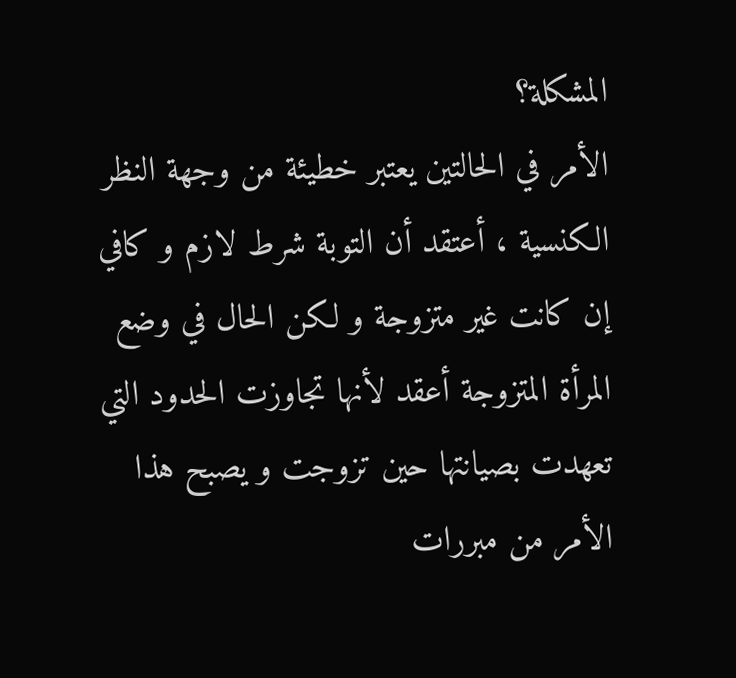المشكلة؟
الأمر في الحالتين يعتبر خطيئة من وجهة النظر الكنسية ، أعتقد أن التوبة شرط لازم و كافي إن كانت غير متزوجة و لكن الحال في وضع المرأة المتزوجة أعقد لأنها تجاوزت الحدود التي تعهدت بصيانتها حين تزوجت و يصبح هذا الأمر من مبررات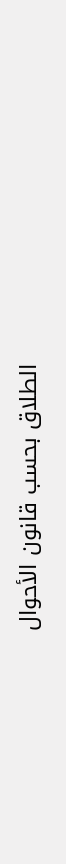الطلاق بحسب قانون الأحوال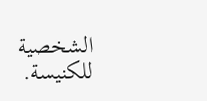الشخصية للكنيسة.